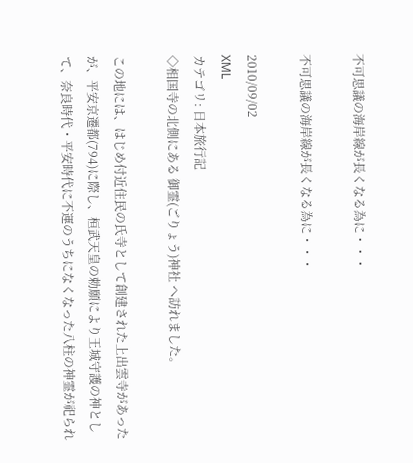不可思議の海岸線が長くなる為に・・・

不可思議の海岸線が長くなる為に・・・

2010/09/02
XML
カテゴリ: 日本旅行記
◇相国寺の北側にある 御霊(ごりょう)神社 へ訪れました。

この地には、はじめ付近住民の氏寺として創建された上出雲寺があったが、平安京遷都(794)に際し、桓武天皇の勅願により王城守護の神として、奈良時代・平安時代に不運のうちになくなった八柱の神霊が祀られ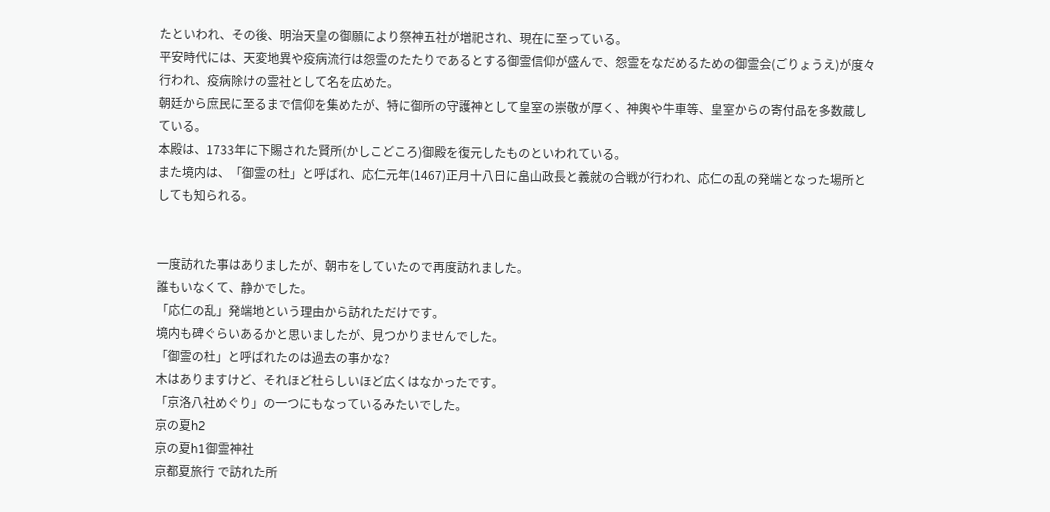たといわれ、その後、明治天皇の御願により祭神五社が増祀され、現在に至っている。
平安時代には、天変地異や疫病流行は怨霊のたたりであるとする御霊信仰が盛んで、怨霊をなだめるための御霊会(ごりょうえ)が度々行われ、疫病除けの霊社として名を広めた。
朝廷から庶民に至るまで信仰を集めたが、特に御所の守護神として皇室の崇敬が厚く、神輿や牛車等、皇室からの寄付品を多数蔵している。
本殿は、1733年に下賜された賢所(かしこどころ)御殿を復元したものといわれている。
また境内は、「御霊の杜」と呼ばれ、応仁元年(1467)正月十八日に畠山政長と義就の合戦が行われ、応仁の乱の発端となった場所としても知られる。


一度訪れた事はありましたが、朝市をしていたので再度訪れました。
誰もいなくて、静かでした。
「応仁の乱」発端地という理由から訪れただけです。
境内も碑ぐらいあるかと思いましたが、見つかりませんでした。
「御霊の杜」と呼ばれたのは過去の事かな?
木はありますけど、それほど杜らしいほど広くはなかったです。
「京洛八社めぐり」の一つにもなっているみたいでした。
京の夏h2
京の夏h1御霊神社
京都夏旅行 で訪れた所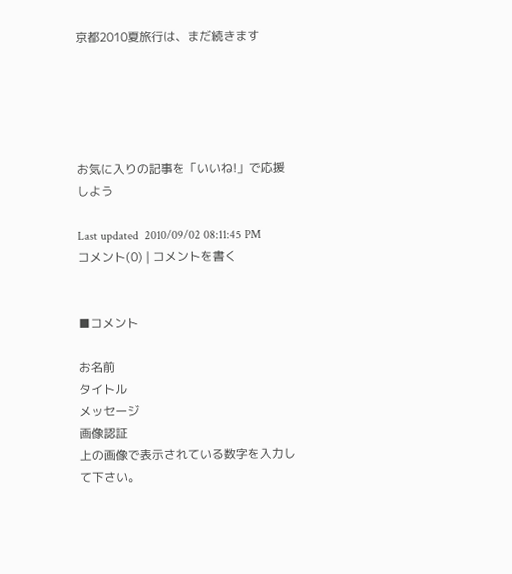京都2010夏旅行は、まだ続きます





お気に入りの記事を「いいね!」で応援しよう

Last updated  2010/09/02 08:11:45 PM
コメント(0) | コメントを書く


■コメント

お名前
タイトル
メッセージ
画像認証
上の画像で表示されている数字を入力して下さい。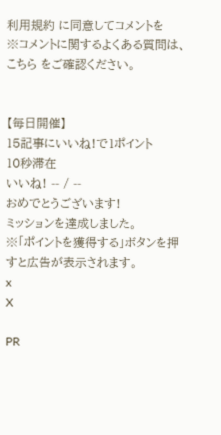利用規約 に同意してコメントを
※コメントに関するよくある質問は、 こちら をご確認ください。


【毎日開催】
15記事にいいね!で1ポイント
10秒滞在
いいね! -- / --
おめでとうございます!
ミッションを達成しました。
※「ポイントを獲得する」ボタンを押すと広告が表示されます。
x
X

PR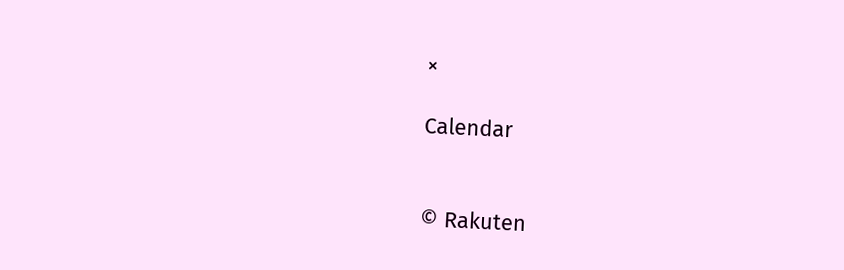×

Calendar


© Rakuten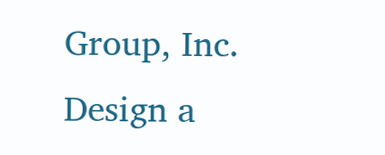Group, Inc.
Design a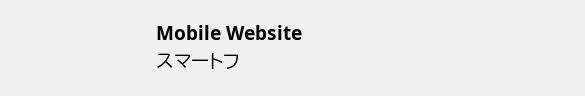Mobile Website
スマートフ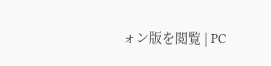ォン版を閲覧 | PC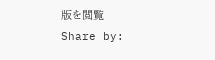版を閲覧
Share by: